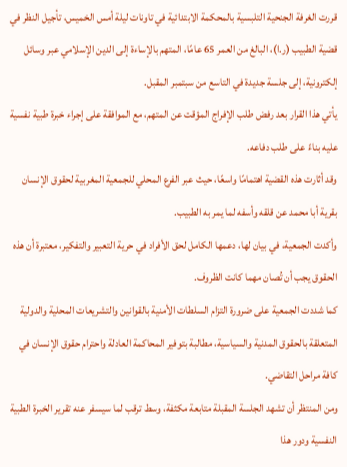قررت الغرفة الجنحية التلبسية بالمحكمة الابتدائية في تاونات ليلة أمس الخميس، تأجيل النظر في قضية الطبيب (ر.ا)، البالغ من العمر 65 عامًا، المتهم بالإساءة إلى الدين الإسلامي عبر وسائل إلكترونية، إلى جلسة جديدة في التاسع من سبتمبر المقبل.
يأتي هذا القرار بعد رفض طلب الإفراج المؤقت عن المتهم، مع الموافقة على إجراء خبرة طبية نفسية عليه بناءً على طلب دفاعه.
وقد أثارت هذه القضية اهتمامًا واسعًا، حيث عبر الفرع المحلي للجمعية المغربية لحقوق الإنسان بقرية أبا محمد عن قلقه وأسفه لما يمر به الطبيب.
وأكدت الجمعية، في بيان لها، دعمها الكامل لحق الأفراد في حرية التعبير والتفكير، معتبرة أن هذه الحقوق يجب أن تُصان مهما كانت الظروف.
كما شددت الجمعية على ضرورة التزام السلطات الأمنية بالقوانين والتشريعات المحلية والدولية المتعلقة بالحقوق المدنية والسياسية، مطالبة بتوفير المحاكمة العادلة واحترام حقوق الإنسان في كافة مراحل التقاضي.
ومن المنتظر أن تشهد الجلسة المقبلة متابعة مكثفة، وسط ترقب لما سيسفر عنه تقرير الخبرة الطبية النفسية ودور هذا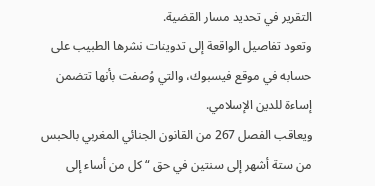التقرير في تحديد مسار القضية.
وتعود تفاصيل الواقعة إلى تدوينات نشرها الطبيب على حسابه في موقع فيسبوك، والتي وُصفت بأنها تتضمن إساءة للدين الإسلامي.
ويعاقب الفصل 267 من القانون الجنائي المغربي بالحبس من ستة أشهر إلى سنتين في حق “كل من أساء إلى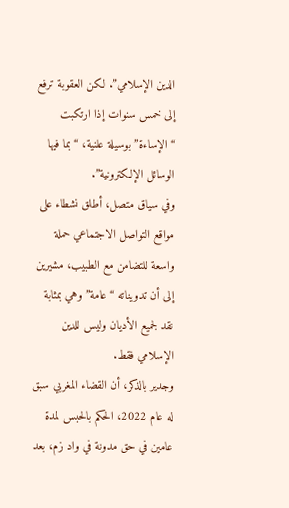الدين الإسلامي”. لكن العقوبة ترفع إلى خمس سنوات إذا ارتكبت “الإساءة” بوسيلة علنية، “بما فيها الوسائل الإلكترونية”.
وفي سياق متصل، أطلق نشطاء على مواقع التواصل الاجتماعي حملة واسعة للتضامن مع الطبيب، مشيرين إلى أن تدويناته “عامة” وهي بمثابة نقد لجميع الأديان وليس للدين الإسلامي فقط.
وجدير بالذكر، أن القضاء المغربي سبق له عام 2022، الحكم بالحبس لمدة عامين في حق مدونة في واد زم، بعد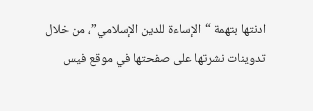ادنتها بتهمة “الإساءة للدين الإسلامي”، من خلال تدوينات نشرتها على صفحتها في موقع فيس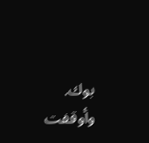بوك.
وأوقفت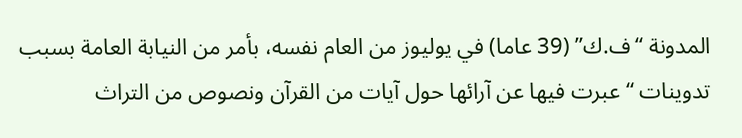المدونة “ف.ك” (39 عاما) في يوليوز من العام نفسه، بأمر من النيابة العامة بسبب تدوينات “عبرت فيها عن آرائها حول آيات من القرآن ونصوص من التراث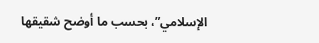الإسلامي”، بحسب ما أوضح شقيقها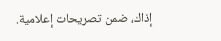إذاك، ضمن تصريحات إعلامية.